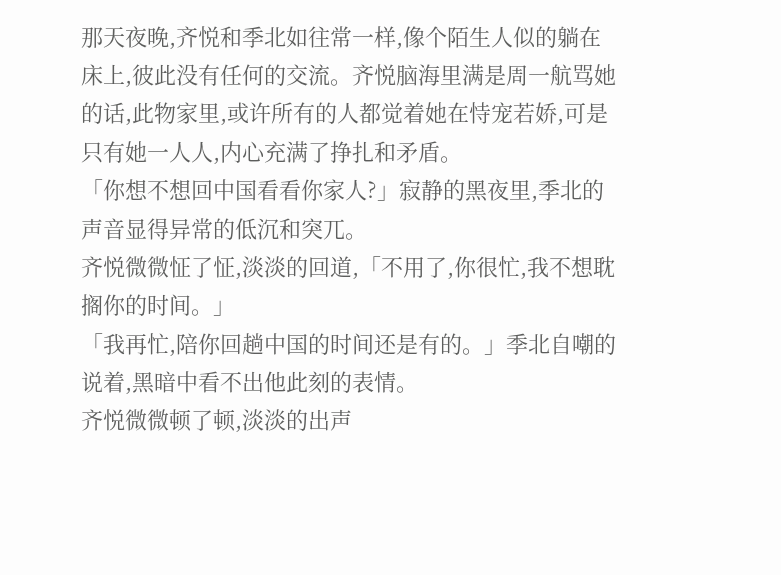那天夜晚,齐悦和季北如往常一样,像个陌生人似的躺在床上,彼此没有任何的交流。齐悦脑海里满是周一航骂她的话,此物家里,或许所有的人都觉着她在恃宠若娇,可是只有她一人人,内心充满了挣扎和矛盾。
「你想不想回中国看看你家人?」寂静的黑夜里,季北的声音显得异常的低沉和突兀。
齐悦微微怔了怔,淡淡的回道,「不用了,你很忙,我不想耽搁你的时间。」
「我再忙,陪你回趟中国的时间还是有的。」季北自嘲的说着,黑暗中看不出他此刻的表情。
齐悦微微顿了顿,淡淡的出声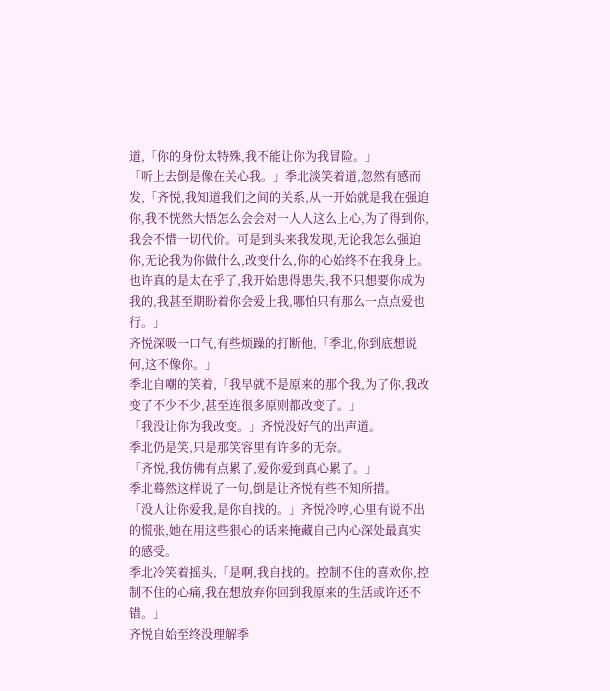道,「你的身份太特殊,我不能让你为我冒险。」
「听上去倒是像在关心我。」季北淡笑着道,忽然有感而发,「齐悦,我知道我们之间的关系,从一开始就是我在强迫你,我不恍然大悟怎么会会对一人人这么上心,为了得到你,我会不惜一切代价。可是到头来我发现,无论我怎么强迫你,无论我为你做什么,改变什么,你的心始终不在我身上。也许真的是太在乎了,我开始患得患失,我不只想要你成为我的,我甚至期盼着你会爱上我,哪怕只有那么一点点爱也行。」
齐悦深吸一口气,有些烦躁的打断他,「季北,你到底想说何,这不像你。」
季北自嘲的笑着,「我早就不是原来的那个我,为了你,我改变了不少不少,甚至连很多原则都改变了。」
「我没让你为我改变。」齐悦没好气的出声道。
季北仍是笑,只是那笑容里有许多的无奈。
「齐悦,我仿佛有点累了,爱你爱到真心累了。」
季北蓦然这样说了一句,倒是让齐悦有些不知所措。
「没人让你爱我,是你自找的。」齐悦冷哼,心里有说不出的慌张,她在用这些狠心的话来掩藏自己内心深处最真实的感受。
季北冷笑着摇头,「是啊,我自找的。控制不住的喜欢你,控制不住的心痛,我在想放弃你回到我原来的生活或许还不错。」
齐悦自始至终没理解季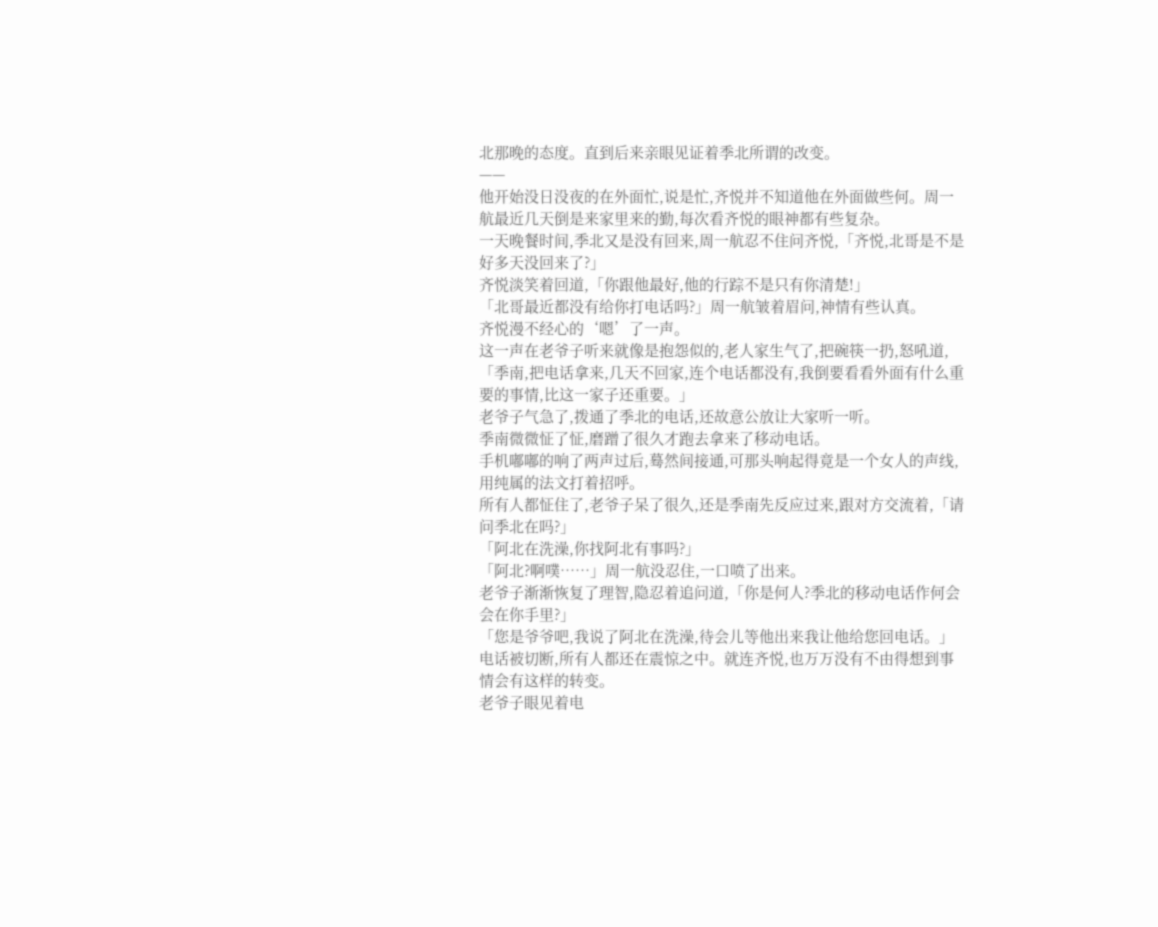北那晚的态度。直到后来亲眼见证着季北所谓的改变。
——
他开始没日没夜的在外面忙,说是忙,齐悦并不知道他在外面做些何。周一航最近几天倒是来家里来的勤,每次看齐悦的眼神都有些复杂。
一天晚餐时间,季北又是没有回来,周一航忍不住问齐悦,「齐悦,北哥是不是好多天没回来了?」
齐悦淡笑着回道,「你跟他最好,他的行踪不是只有你清楚!」
「北哥最近都没有给你打电话吗?」周一航皱着眉问,神情有些认真。
齐悦漫不经心的‘嗯’了一声。
这一声在老爷子听来就像是抱怨似的,老人家生气了,把碗筷一扔,怒吼道,「季南,把电话拿来,几天不回家,连个电话都没有,我倒要看看外面有什么重要的事情,比这一家子还重要。」
老爷子气急了,拨通了季北的电话,还故意公放让大家听一听。
季南微微怔了怔,磨蹭了很久才跑去拿来了移动电话。
手机嘟嘟的响了两声过后,蓦然间接通,可那头响起得竟是一个女人的声线,用纯属的法文打着招呼。
所有人都怔住了,老爷子呆了很久,还是季南先反应过来,跟对方交流着,「请问季北在吗?」
「阿北在洗澡,你找阿北有事吗?」
「阿北?啊噗……」周一航没忍住,一口喷了出来。
老爷子渐渐恢复了理智,隐忍着追问道,「你是何人?季北的移动电话作何会会在你手里?」
「您是爷爷吧,我说了阿北在洗澡,待会儿等他出来我让他给您回电话。」
电话被切断,所有人都还在震惊之中。就连齐悦,也万万没有不由得想到事情会有这样的转变。
老爷子眼见着电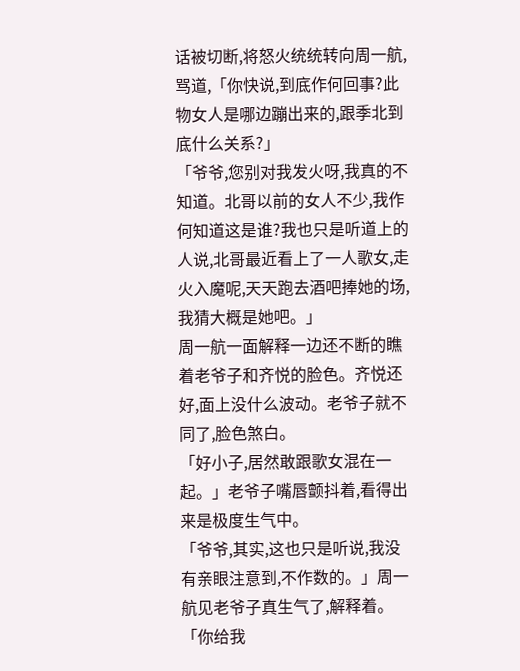话被切断,将怒火统统转向周一航,骂道,「你快说,到底作何回事?此物女人是哪边蹦出来的,跟季北到底什么关系?」
「爷爷,您别对我发火呀,我真的不知道。北哥以前的女人不少,我作何知道这是谁?我也只是听道上的人说,北哥最近看上了一人歌女,走火入魔呢,天天跑去酒吧捧她的场,我猜大概是她吧。」
周一航一面解释一边还不断的瞧着老爷子和齐悦的脸色。齐悦还好,面上没什么波动。老爷子就不同了,脸色煞白。
「好小子,居然敢跟歌女混在一起。」老爷子嘴唇颤抖着,看得出来是极度生气中。
「爷爷,其实,这也只是听说,我没有亲眼注意到,不作数的。」周一航见老爷子真生气了,解释着。
「你给我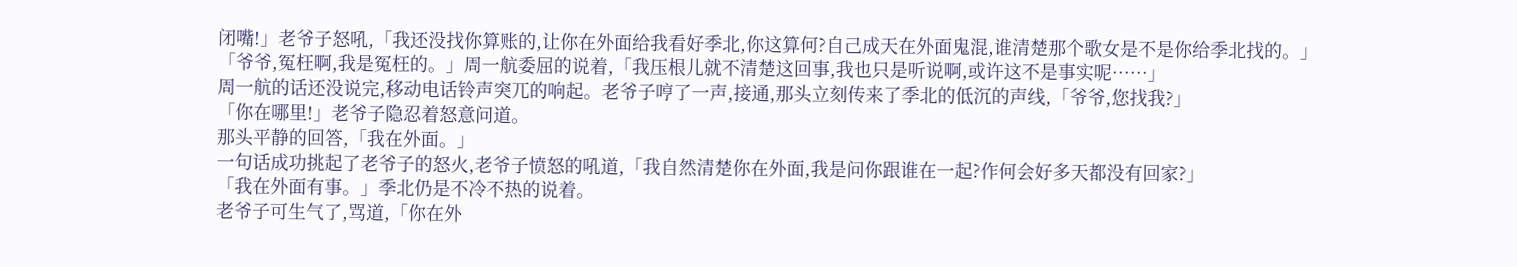闭嘴!」老爷子怒吼,「我还没找你算账的,让你在外面给我看好季北,你这算何?自己成天在外面鬼混,谁清楚那个歌女是不是你给季北找的。」
「爷爷,冤枉啊,我是冤枉的。」周一航委屈的说着,「我压根儿就不清楚这回事,我也只是听说啊,或许这不是事实呢……」
周一航的话还没说完,移动电话铃声突兀的响起。老爷子哼了一声,接通,那头立刻传来了季北的低沉的声线,「爷爷,您找我?」
「你在哪里!」老爷子隐忍着怒意问道。
那头平静的回答,「我在外面。」
一句话成功挑起了老爷子的怒火,老爷子愤怒的吼道,「我自然清楚你在外面,我是问你跟谁在一起?作何会好多天都没有回家?」
「我在外面有事。」季北仍是不冷不热的说着。
老爷子可生气了,骂道,「你在外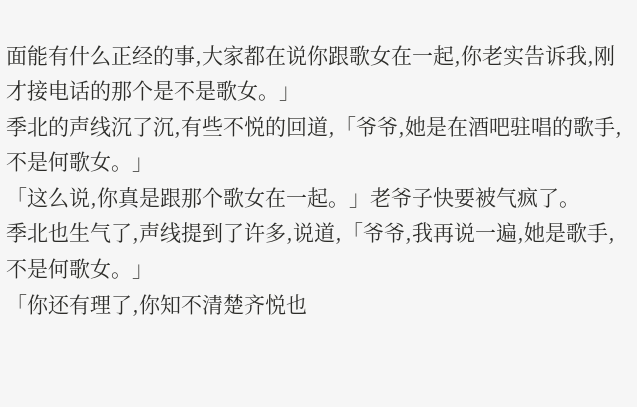面能有什么正经的事,大家都在说你跟歌女在一起,你老实告诉我,刚才接电话的那个是不是歌女。」
季北的声线沉了沉,有些不悦的回道,「爷爷,她是在酒吧驻唱的歌手,不是何歌女。」
「这么说,你真是跟那个歌女在一起。」老爷子快要被气疯了。
季北也生气了,声线提到了许多,说道,「爷爷,我再说一遍,她是歌手,不是何歌女。」
「你还有理了,你知不清楚齐悦也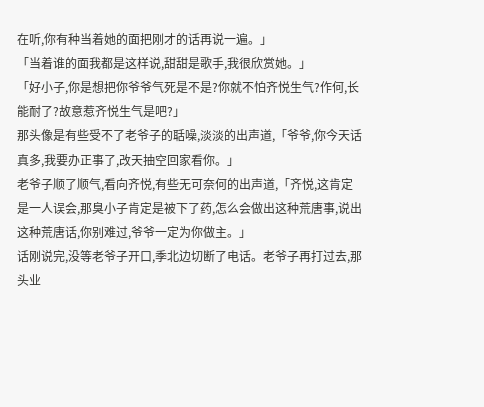在听,你有种当着她的面把刚才的话再说一遍。」
「当着谁的面我都是这样说,甜甜是歌手,我很欣赏她。」
「好小子,你是想把你爷爷气死是不是?你就不怕齐悦生气?作何,长能耐了?故意惹齐悦生气是吧?」
那头像是有些受不了老爷子的聒噪,淡淡的出声道,「爷爷,你今天话真多,我要办正事了,改天抽空回家看你。」
老爷子顺了顺气,看向齐悦,有些无可奈何的出声道,「齐悦,这肯定是一人误会,那臭小子肯定是被下了药,怎么会做出这种荒唐事,说出这种荒唐话,你别难过,爷爷一定为你做主。」
话刚说完,没等老爷子开口,季北边切断了电话。老爷子再打过去,那头业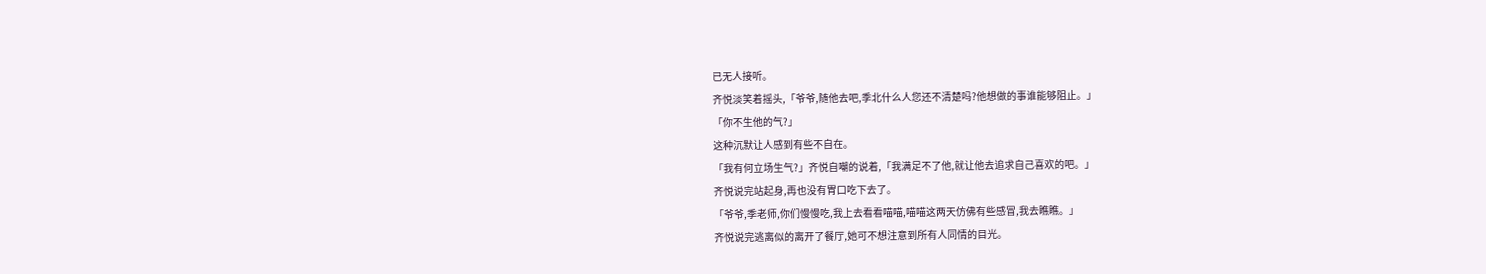已无人接听。
齐悦淡笑着摇头,「爷爷,随他去吧,季北什么人您还不清楚吗?他想做的事谁能够阻止。」
「你不生他的气?」
这种沉默让人感到有些不自在。
「我有何立场生气?」齐悦自嘲的说着,「我满足不了他,就让他去追求自己喜欢的吧。」
齐悦说完站起身,再也没有胃口吃下去了。
「爷爷,季老师,你们慢慢吃,我上去看看喵喵,喵喵这两天仿佛有些感冒,我去瞧瞧。」
齐悦说完逃离似的离开了餐厅,她可不想注意到所有人同情的目光。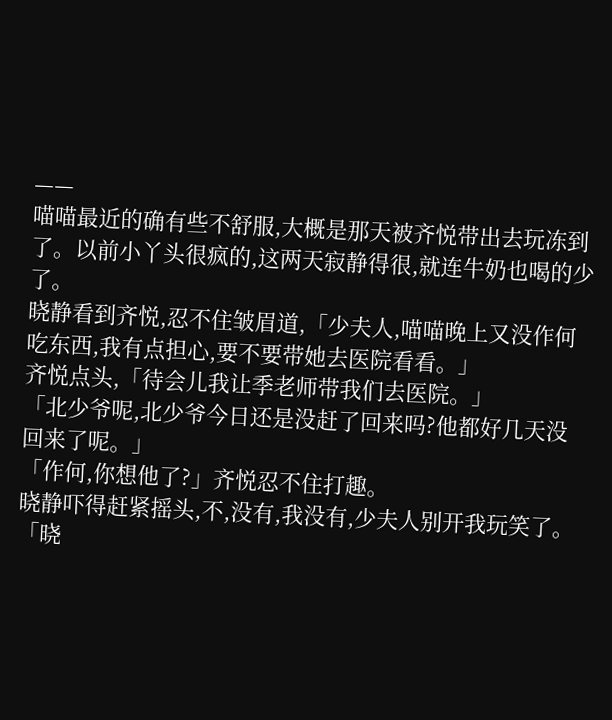——
喵喵最近的确有些不舒服,大概是那天被齐悦带出去玩冻到了。以前小丫头很疯的,这两天寂静得很,就连牛奶也喝的少了。
晓静看到齐悦,忍不住皱眉道,「少夫人,喵喵晚上又没作何吃东西,我有点担心,要不要带她去医院看看。」
齐悦点头,「待会儿我让季老师带我们去医院。」
「北少爷呢,北少爷今日还是没赶了回来吗?他都好几天没回来了呢。」
「作何,你想他了?」齐悦忍不住打趣。
晓静吓得赶紧摇头,不,没有,我没有,少夫人别开我玩笑了。「晓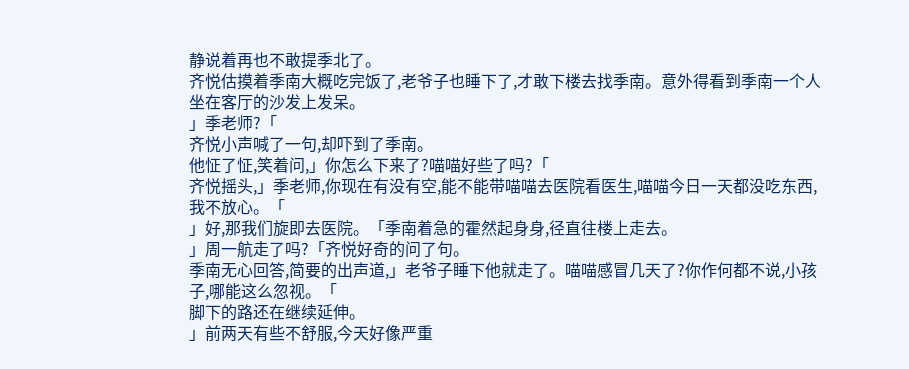静说着再也不敢提季北了。
齐悦估摸着季南大概吃完饭了,老爷子也睡下了,才敢下楼去找季南。意外得看到季南一个人坐在客厅的沙发上发呆。
」季老师?「
齐悦小声喊了一句,却吓到了季南。
他怔了怔,笑着问,」你怎么下来了?喵喵好些了吗?「
齐悦摇头,」季老师,你现在有没有空,能不能带喵喵去医院看医生,喵喵今日一天都没吃东西,我不放心。「
」好,那我们旋即去医院。「季南着急的霍然起身身,径直往楼上走去。
」周一航走了吗?「齐悦好奇的问了句。
季南无心回答,简要的出声道,」老爷子睡下他就走了。喵喵感冒几天了?你作何都不说,小孩子,哪能这么忽视。「
脚下的路还在继续延伸。
」前两天有些不舒服,今天好像严重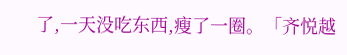了,一天没吃东西,瘦了一圈。「齐悦越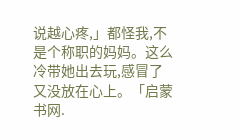说越心疼,」都怪我,不是个称职的妈妈。这么冷带她出去玩,感冒了又没放在心上。「启蒙书网.